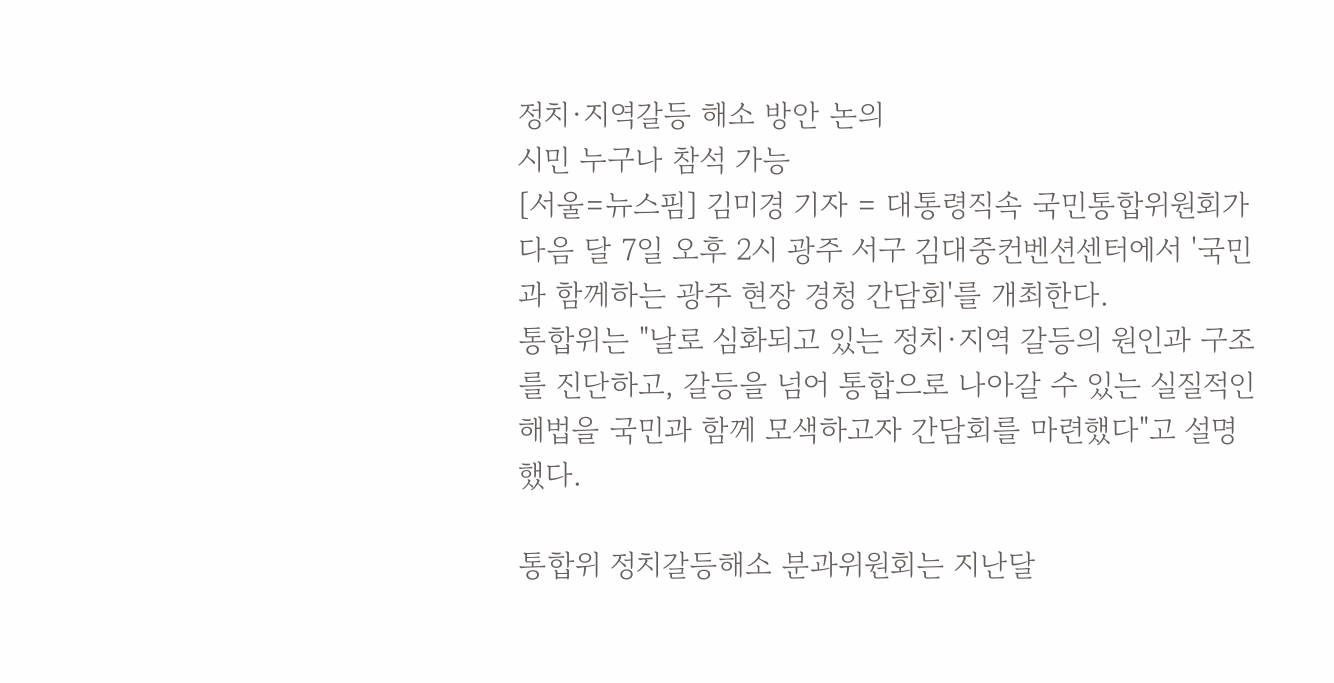정치·지역갈등 해소 방안 논의
시민 누구나 참석 가능
[서울=뉴스핌] 김미경 기자 = 대통령직속 국민통합위원회가 다음 달 7일 오후 2시 광주 서구 김대중컨벤션센터에서 '국민과 함께하는 광주 현장 경청 간담회'를 개최한다.
통합위는 "날로 심화되고 있는 정치·지역 갈등의 원인과 구조를 진단하고, 갈등을 넘어 통합으로 나아갈 수 있는 실질적인 해법을 국민과 함께 모색하고자 간담회를 마련했다"고 설명했다.

통합위 정치갈등해소 분과위원회는 지난달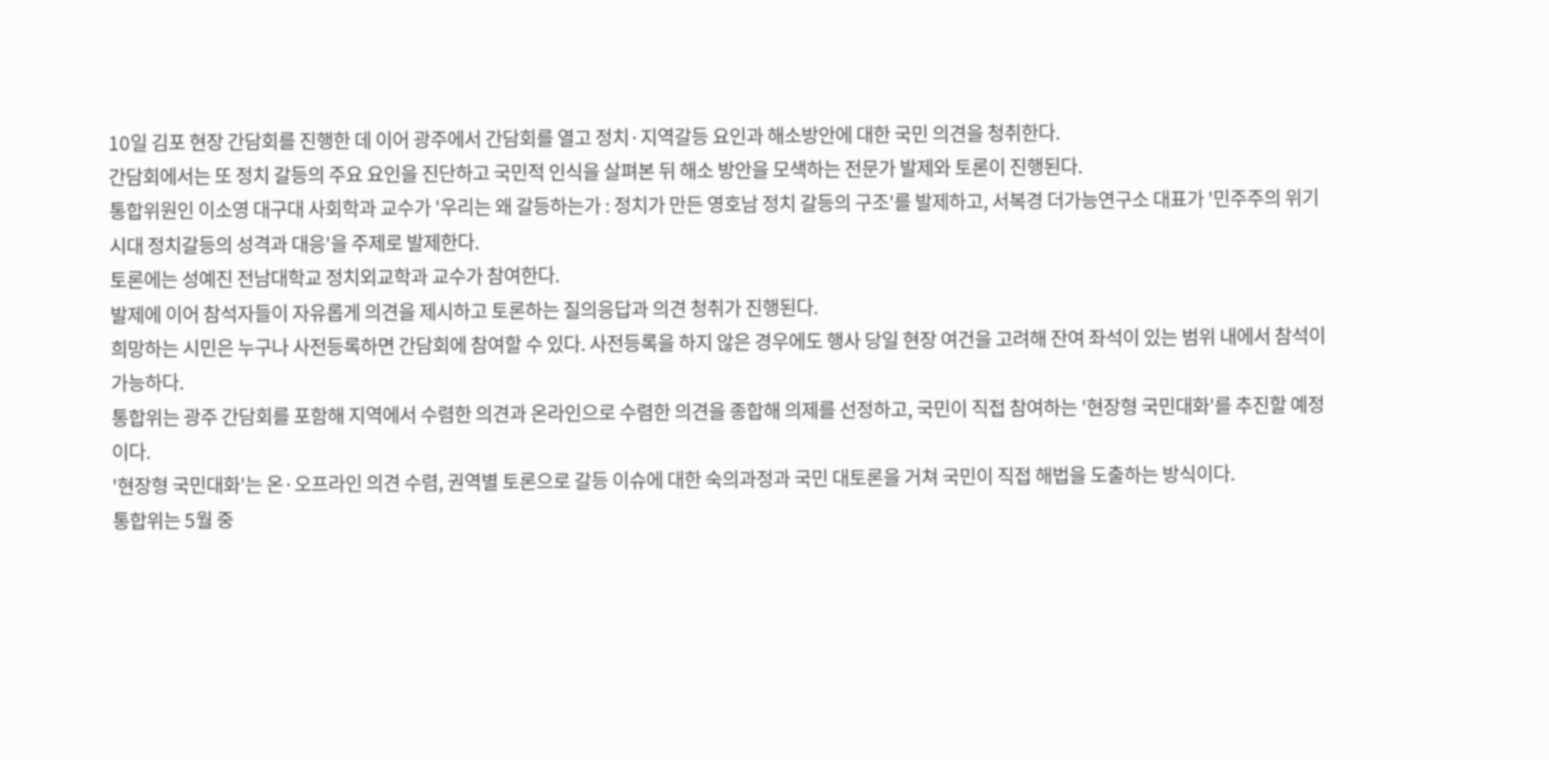10일 김포 현장 간담회를 진행한 데 이어 광주에서 간담회를 열고 정치·지역갈등 요인과 해소방안에 대한 국민 의견을 청취한다.
간담회에서는 또 정치 갈등의 주요 요인을 진단하고 국민적 인식을 살펴본 뒤 해소 방안을 모색하는 전문가 발제와 토론이 진행된다.
통합위원인 이소영 대구대 사회학과 교수가 '우리는 왜 갈등하는가 : 정치가 만든 영호남 정치 갈등의 구조'를 발제하고, 서복경 더가능연구소 대표가 '민주주의 위기시대 정치갈등의 성격과 대응'을 주제로 발제한다.
토론에는 성예진 전남대학교 정치외교학과 교수가 참여한다.
발제에 이어 참석자들이 자유롭게 의견을 제시하고 토론하는 질의응답과 의견 청취가 진행된다.
희망하는 시민은 누구나 사전등록하면 간담회에 참여할 수 있다. 사전등록을 하지 않은 경우에도 행사 당일 현장 여건을 고려해 잔여 좌석이 있는 범위 내에서 참석이 가능하다.
통합위는 광주 간담회를 포함해 지역에서 수렴한 의견과 온라인으로 수렴한 의견을 종합해 의제를 선정하고, 국민이 직접 참여하는 '현장형 국민대화'를 추진할 예정이다.
'현장형 국민대화'는 온·오프라인 의견 수렴, 권역별 토론으로 갈등 이슈에 대한 숙의과정과 국민 대토론을 거쳐 국민이 직접 해법을 도출하는 방식이다.
통합위는 5월 중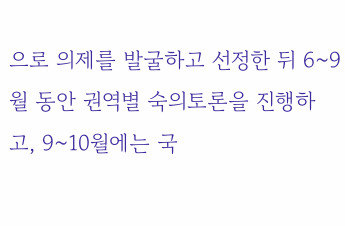으로 의제를 발굴하고 선정한 뒤 6~9월 동안 권역별 숙의토론을 진행하고, 9~10월에는 국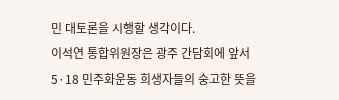민 대토론을 시행할 생각이다.
이석연 통합위원장은 광주 간담회에 앞서 5·18 민주화운동 희생자들의 숭고한 뜻을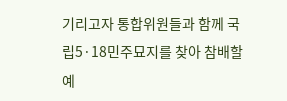기리고자 통합위원들과 함께 국립5·18민주묘지를 찾아 참배할 예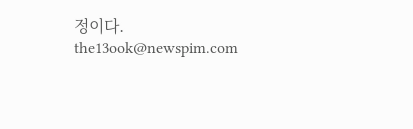정이다.
the13ook@newspim.com